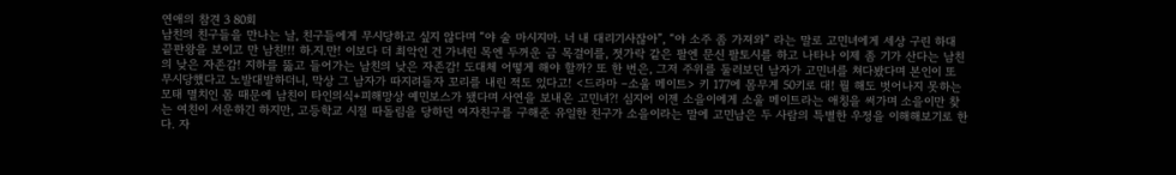연애의 참견 3 80회
남친의 친구들을 만나는 날, 친구들에게 무시당하고 싶지 않다며 “야 술 마시지마. 너 내 대리기사잖아”, “야 소주 좀 가져와” 라는 말로 고민녀에게 세상 구린 하대 끝판왕을 보이고 만 남친!!! 하.지.만! 이보다 더 최악인 건 가녀린 목엔 두꺼운 금 목걸이를, 젓가락 같은 팔엔 문신 팔토시를 하고 나타나 이제 좀 기가 산다는 남친의 낮은 자존감! 지하를 뚫고 들어가는 남친의 낮은 자존감! 도대체 어떻게 해야 할까? 또 한 번은, 그저 주위를 둘러보던 남자가 고민녀를 쳐다봤다며 본인이 또 무시당했다고 노발대발하더니, 막상 그 남자가 따지려들자 꼬리를 내린 적도 있다고! <드라마 –소울 메이트> 키 177에 몸무게 50키로 대! 뭘 해도 벗어나지 못하는 모태 멸치인 몸 때문에 남친이 타인의식+피해망상 예민보스가 됐다며 사연을 보내온 고민녀?! 심지어 이젠 소을이에게 소울 메이트라는 애칭을 써가며 소을이만 찾는 여친이 서운하긴 하지만, 고등학교 시절 따돌림을 당하던 여자친구를 구해준 유일한 친구가 소을이라는 말에 고민남은 두 사람의 특별한 우정을 이해해보기로 한다. 자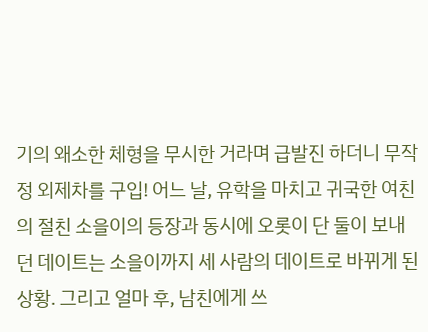기의 왜소한 체형을 무시한 거라며 급발진 하더니 무작정 외제차를 구입! 어느 날, 유학을 마치고 귀국한 여친의 절친 소을이의 등장과 동시에 오롯이 단 둘이 보내던 데이트는 소을이까지 세 사람의 데이트로 바뀌게 된 상황. 그리고 얼마 후, 남친에게 쓰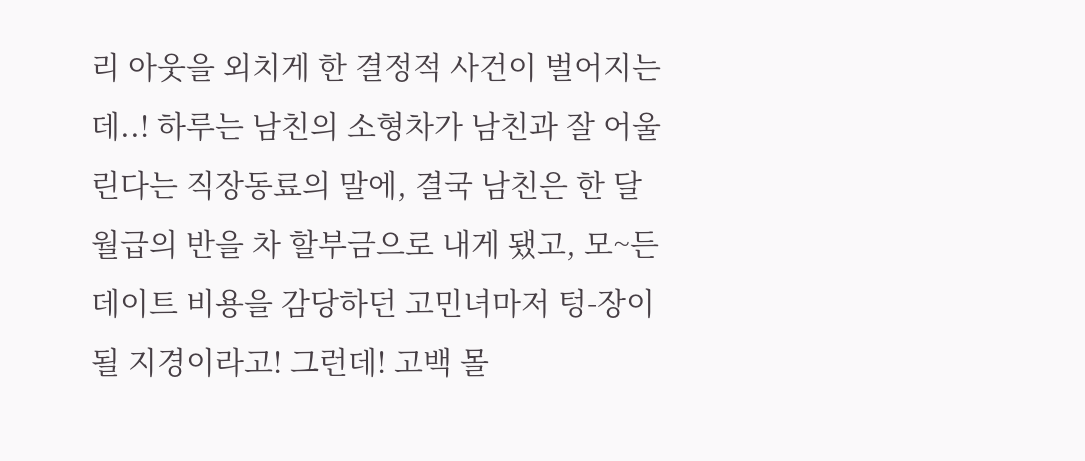리 아웃을 외치게 한 결정적 사건이 벌어지는데..! 하루는 남친의 소형차가 남친과 잘 어울린다는 직장동료의 말에, 결국 남친은 한 달 월급의 반을 차 할부금으로 내게 됐고, 모~든 데이트 비용을 감당하던 고민녀마저 텅-장이 될 지경이라고! 그런데! 고백 몰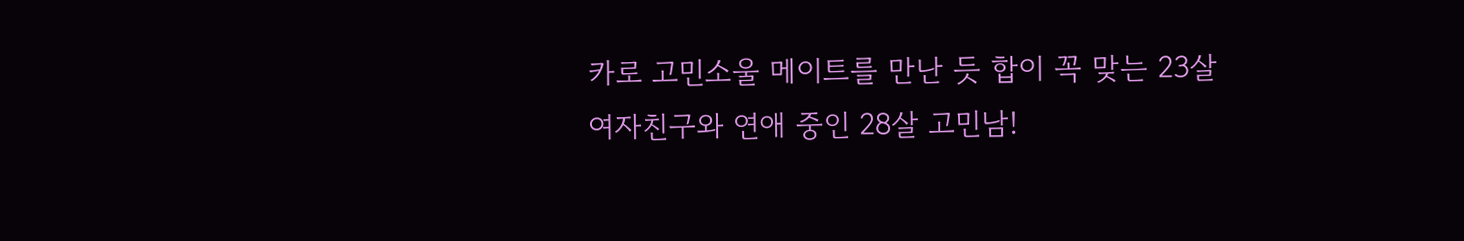카로 고민소울 메이트를 만난 듯 합이 꼭 맞는 23살 여자친구와 연애 중인 28살 고민남!